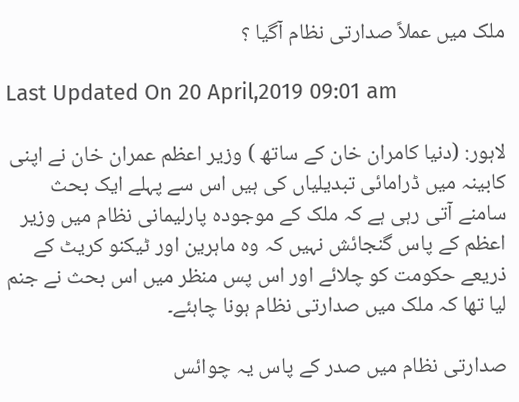ملک میں عملاً صدارتی نظام آگیا ؟

Last Updated On 20 April,2019 09:01 am

لاہور: (دنیا کامران خان کے ساتھ ) وزیر اعظم عمران خان نے اپنی کابینہ میں ڈرامائی تبدیلیاں کی ہیں اس سے پہلے ایک بحث سامنے آتی رہی ہے کہ ملک کے موجودہ پارلیمانی نظام میں وزیر اعظم کے پاس گنجائش نہیں کہ وہ ماہرین اور ٹیکنو کریٹ کے ذریعے حکومت کو چلائے اور اس پس منظر میں اس بحث نے جنم لیا تھا کہ ملک میں صدارتی نظام ہونا چاہئے۔

صدارتی نظام میں صدر کے پاس یہ چوائس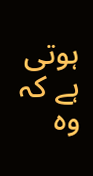ہوتی ہے کہ وہ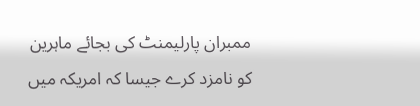ممبران پارلیمنٹ کی بجائے ماہرین کو نامزد کرے جیسا کہ امریکہ میں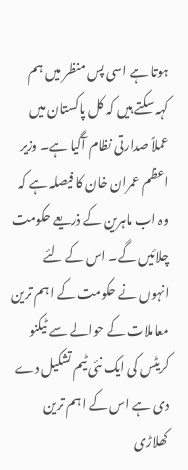ہوتا ہے اسی پس منظر میں ہم کہہ سکتے ہیں کہ کل پاکستان میں عملاً صدارتی نظام آگیا ہے۔ وزیر اعظم عمران خان کا فیصلہ ہے کہ وہ اب ماہرین کے ذریعے حکومت چلائیں گے۔ اس کے لئے انہوں نے حکومت کے اہم ترین معاملات کے حوالے سے ٹیکنو کریٹس کی ایک نئی ٹیم تشکیل دے دی ہے اس کے اہم ترین کھلاڑی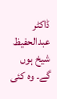ڈاکٹر عبدالحفیظ شیخ ہوں گے۔ وہ کئی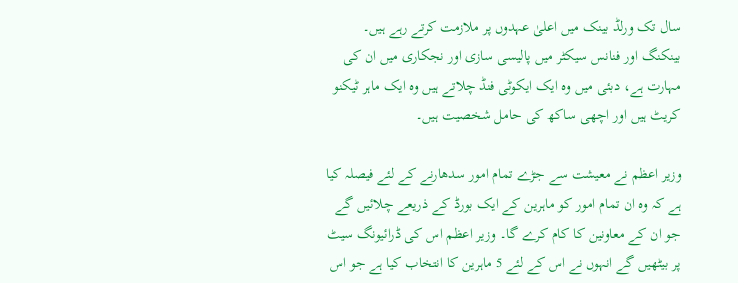سال تک ورلڈ بینک میں اعلیٰ عہدوں پر ملازمت کرتے رہے ہیں۔ بینکنگ اور فنانس سیکٹر میں پالیسی سازی اور نجکاری میں ان کی مہارت ہے، دبئی میں وہ ایک ایکوٹی فنڈ چلاتے ہیں وہ ایک ماہر ٹیکنو کریٹ ہیں اور اچھی ساکھ کی حامل شخصیت ہیں۔

وزیر اعظم نے معیشت سے جڑے تمام امور سدھارنے کے لئے فیصلہ کیا ہے کہ وہ ان تمام امور کو ماہرین کے ایک بورڈ کے ذریعے چلائیں گے جو ان کے معاونین کا کام کرے گا۔ وزیر اعظم اس کی ڈرائیونگ سیٹ پر بیٹھیں گے انہوں نے اس کے لئے 5 ماہرین کا انتخاب کیا ہے جو اس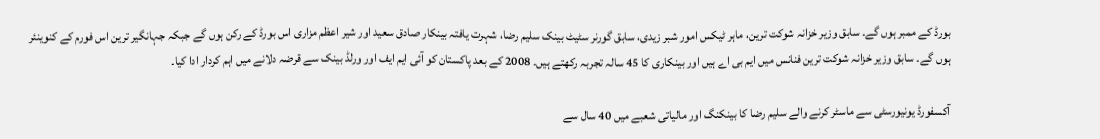بورڈ کے ممبر ہوں گے۔ سابق وزیر خزانہ شوکت ترین، ماہر ٹیکس امور شبر زیدی، سابق گورنر سٹیٹ بینک سلیم رضا، شہرت یافتہ بینکار صادق سعید اور شیر اعظم مزاری اس بورڈ کے رکن ہوں گے جبکہ جہانگیر ترین اس فورم کے کنوینئر ہوں گے۔ سابق وزیر خزانہ شوکت ترین فنانس میں ایم بی اے ہیں اور بینکاری کا 45 سالہ تجربہ رکھتے ہیں۔ 2008 کے بعد پاکستان کو آئی ایم ایف اور ورلڈ بینک سے قرضہ دلانے میں اہم کردار ادا کیا۔

آکسفورڈ یونیورسٹی سے ماسٹر کرنے والے سلیم رضا کا بینکنگ اور مالیاتی شعبے میں 40 سال سے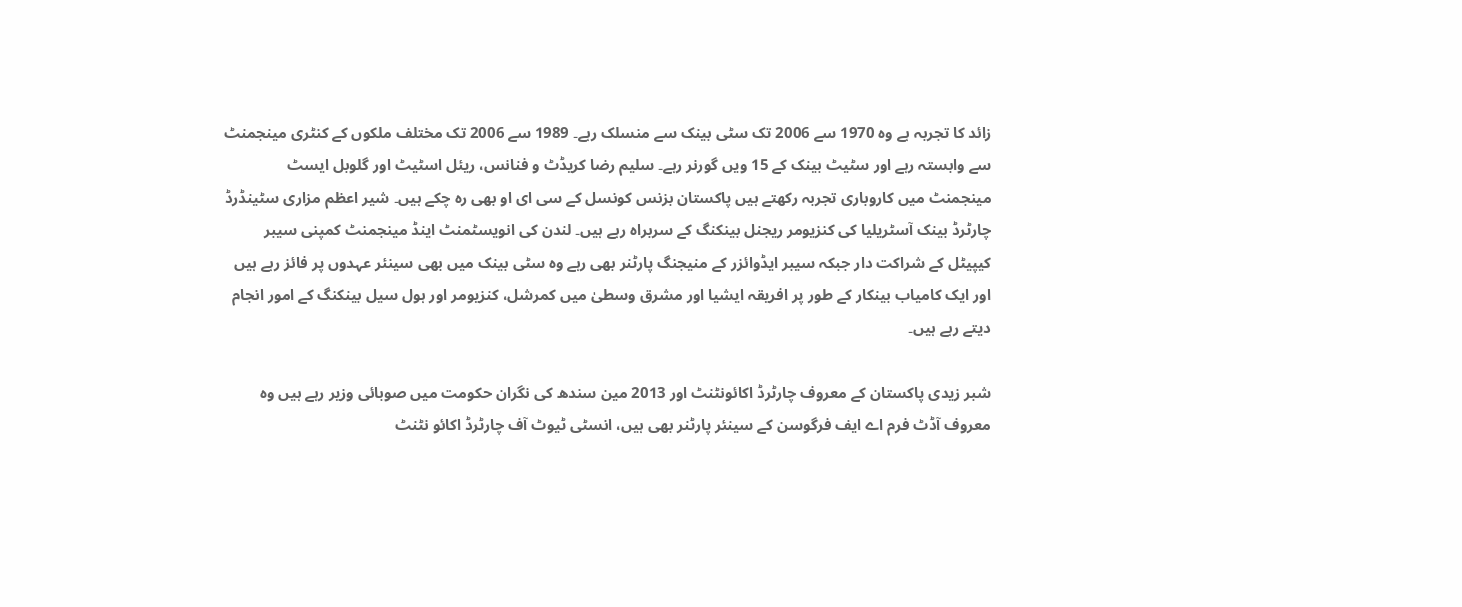زائد کا تجربہ ہے وہ 1970 سے 2006 تک سٹی بینک سے منسلک رہے۔ 1989 سے 2006 تک مختلف ملکوں کے کنٹری مینجمنٹ سے وابستہ رہے اور سٹیٹ بینک کے 15 ویں گورنر رہے۔ سلیم رضا کریڈٹ و فنانس، ریئل اسٹیٹ اور گلوبل ایسٹ مینجمنٹ میں کاروباری تجربہ رکھتے ہیں پاکستان بزنس کونسل کے سی ای او بھی رہ چکے ہیں۔ شیر اعظم مزاری سٹینڈرڈ چارٹرڈ بینک آسٹریلیا کی کنزیومر ریجنل بینکنگ کے سربراہ رہے ہیں۔ لندن کی انویسٹمنٹ اینڈ مینجمنٹ کمپنی سیبر کیپیٹل کے شراکت دار جبکہ سیبر ایڈوائزر کے منیجنگ پارٹنر بھی رہے وہ سٹی بینک میں بھی سینئر عہدوں پر فائز رہے ہیں اور ایک کامیاب بینکار کے طور پر افریقہ ایشیا اور مشرق وسطیٰ میں کمرشل، کنزیومر اور ہول سیل بینکنگ کے امور انجام دیتے رہے ہیں۔

شبر زیدی پاکستان کے معروف چارٹرڈ اکائونٹنٹ اور 2013 مین سندھ کی نگران حکومت میں صوبائی وزیر رہے ہیں وہ معروف آڈٹ فرم اے ایف فرگوسن کے سینئر پارٹنر بھی ہیں، انسٹی ٹیوٹ آف چارٹرڈ اکائو نٹنٹ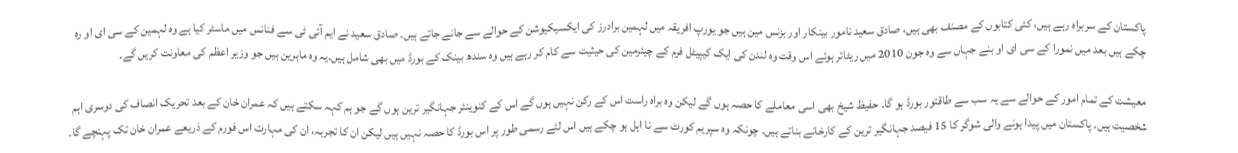پاکستان کے سربراہ رہے ہیں، کئی کتابوں کے مصنف بھی ہیں، صادق سعید نامور بینکار اور بزنس مین ہیں جو یورپ افریقہ میں لہمین برادرز کی ایکسیکیوشن کے حوالے سے جانے جاتے ہیں۔ صادق سعید نے ایم آئی ٹی سے فنانس میں ماسٹر کیا ہے وہ لہمین کے سی ای او رہ چکے ہیں بعد میں نمورا کے سی ای او بنے جہاں سے وہ جون 2010 میں ریٹائر ہوئے اس وقت وہ لندن کی ایک کیپیٹل فرم کے چیئرمین کی حیثیت سے کام کر رہے ہیں وہ سندھ بینک کے بورڈ میں بھی شامل ہیں۔یہ وہ ماہرین ہیں جو وزیر اعظم کی معاونت کریں گے۔

معیشت کے تمام امور کے حوالے سے یہ سب سے طاقتور بورڈ ہو گا۔ حفیظ شیخ بھی اسی معاملے کا حصہ ہوں گے لیکن وہ براہ راست اس کے رکن نہیں ہوں گے اس کے کنوینئر جہانگیر ترین ہوں گے جو ہم کہہ سکتے ہیں کہ عمران خان کے بعد تحریک انصاف کی دوسری اہم شخصیت ہیں۔ پاکستان میں پیدا ہونے والی شوگر کا 15 فیصد جہانگیر ترین کے کارخانے بناتے ہیں۔ چونکہ وہ سپریم کورٹ سے نا اہل ہو چکے ہیں اس لئے رسمی طور پر اس بورڈ کا حصہ نہیں ہیں لیکن ان کا تجربہ، ان کی مہارت اس فورم کے ذریعے عمران خان تک پہنچے گا۔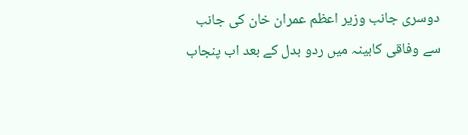دوسری جانب وزیر اعظم عمران خان کی جانب سے وفاقی کابینہ میں ردو بدل کے بعد اب پنجاب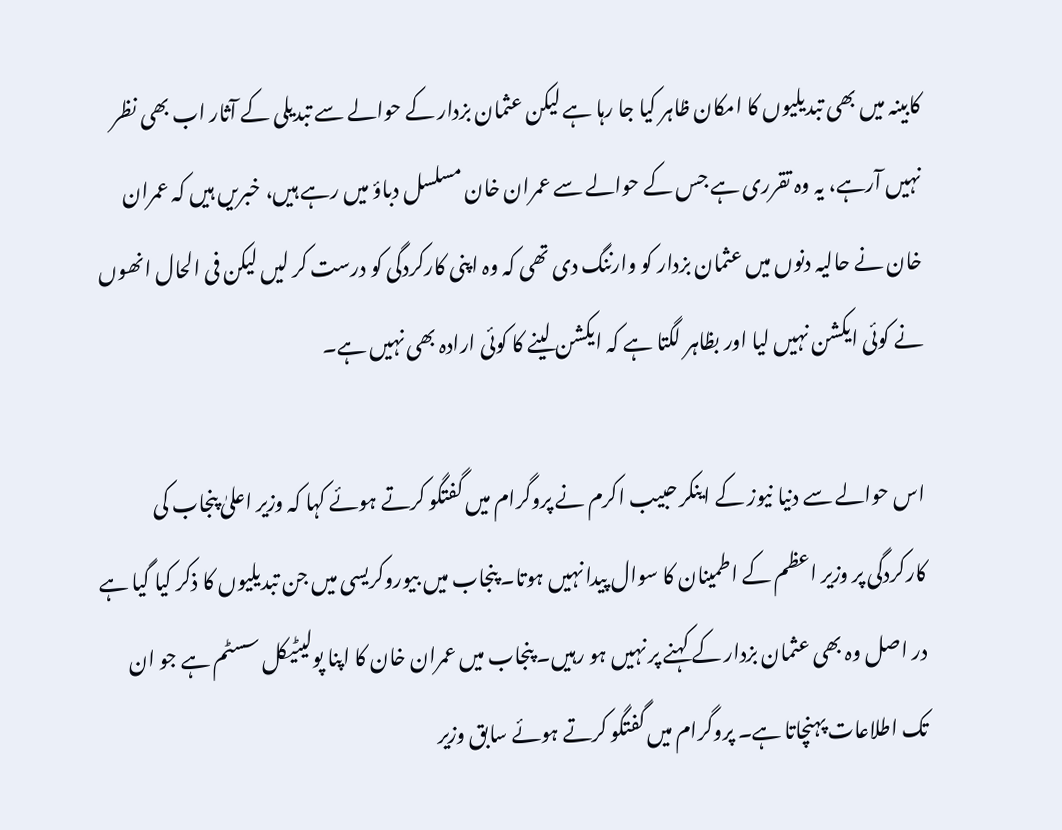کابینہ میں بھی تبدیلیوں کا امکان ظاہر کیا جا رہا ہے لیکن عثمان بزدار کے حوالے سے تبدیلی کے آثار اب بھی نظر نہیں آرہے، یہ وہ تقرری ہے جس کے حوالے سے عمران خان مسلسل دباؤ میں رہے ہیں، خبریں ہیں کہ عمران خان نے حالیہ دنوں میں عثمان بزدار کو وارننگ دی تھی کہ وہ اپنی کارکردگی کو درست کر لیں لیکن فی الحال انھوں نے کوئی ایکشن نہیں لیا اور بظاہر لگتا ہے کہ ایکشن لینے کا کوئی ارادہ بھی نہیں ہے۔

اس حوالے سے دنیا نیوز کے اینکر حبیب اکرم نے پروگرام میں گفتگو کرتے ہوئے کہا کہ وزیر اعلیٰ پنجاب کی کارکردگی پر وزیر اعظم کے اطمینان کا سوال پیدا نہیں ہوتا۔ پنجاب میں بیوروکریسی میں جن تبدیلیوں کا ذکر کیا گیا ہے در اصل وہ بھی عثمان بزدار کے کہنے پر نہیں ہو رہیں۔ پنجاب میں عمران خان کا اپنا پولیٹیکل سسٹم ہے جو ان تک اطلاعات پہنچاتا ہے۔ پروگرام میں گفتگو کرتے ہوئے سابق وزیر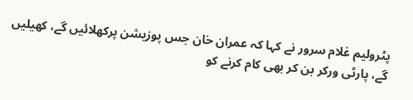پٹرولیم غلام سرور نے کہا کہ عمران خان جس پوزیشن پرکھلائیں گے، کھیلیں گے، پارٹی ورکر بن کر بھی کام کرنے کو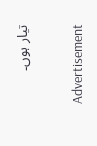تیار ہوں۔


Advertisement